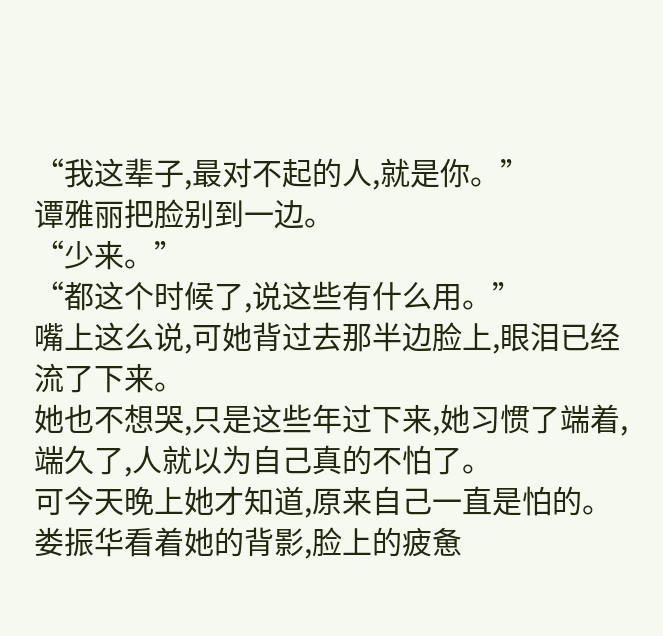“我这辈子,最对不起的人,就是你。”
谭雅丽把脸别到一边。
“少来。”
“都这个时候了,说这些有什么用。”
嘴上这么说,可她背过去那半边脸上,眼泪已经流了下来。
她也不想哭,只是这些年过下来,她习惯了端着,端久了,人就以为自己真的不怕了。
可今天晚上她才知道,原来自己一直是怕的。
娄振华看着她的背影,脸上的疲惫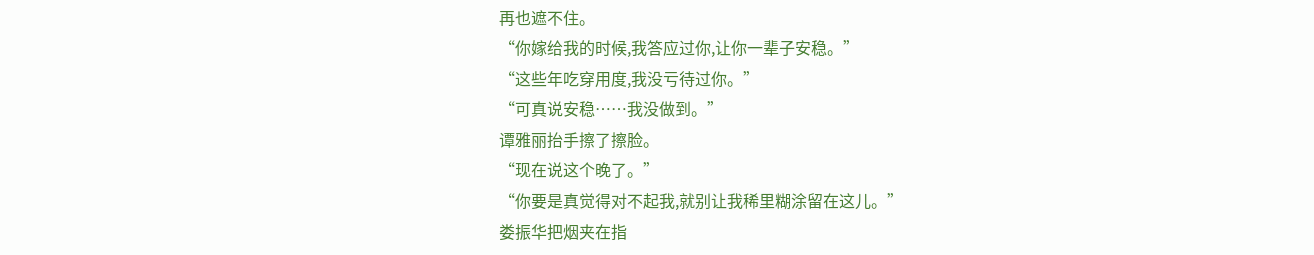再也遮不住。
“你嫁给我的时候,我答应过你,让你一辈子安稳。”
“这些年吃穿用度,我没亏待过你。”
“可真说安稳……我没做到。”
谭雅丽抬手擦了擦脸。
“现在说这个晚了。”
“你要是真觉得对不起我,就别让我稀里糊涂留在这儿。”
娄振华把烟夹在指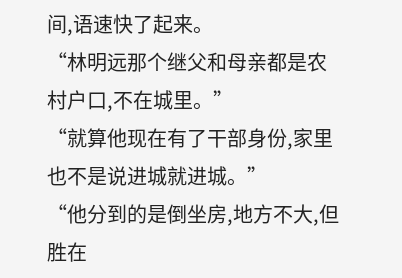间,语速快了起来。
“林明远那个继父和母亲都是农村户口,不在城里。”
“就算他现在有了干部身份,家里也不是说进城就进城。”
“他分到的是倒坐房,地方不大,但胜在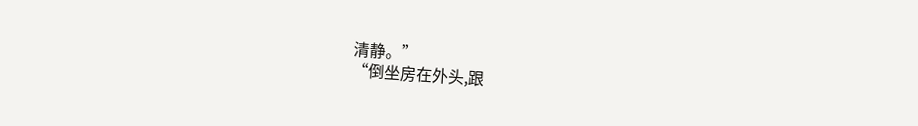清静。”
“倒坐房在外头,跟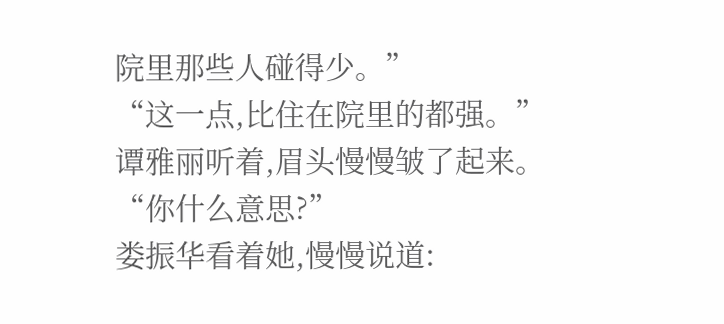院里那些人碰得少。”
“这一点,比住在院里的都强。”
谭雅丽听着,眉头慢慢皱了起来。
“你什么意思?”
娄振华看着她,慢慢说道: